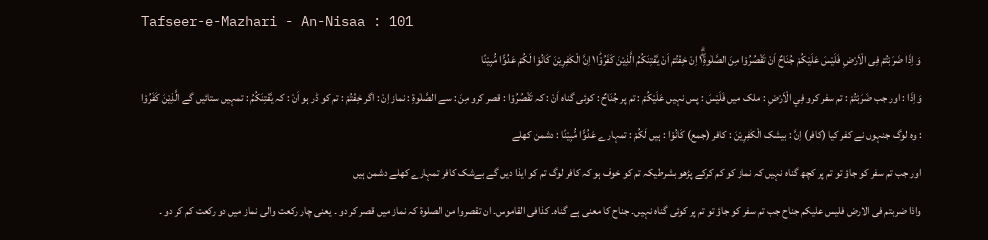Tafseer-e-Mazhari - An-Nisaa : 101
وَ اِذَا ضَرَبْتُمْ فِی الْاَرْضِ فَلَیْسَ عَلَیْكُمْ جُنَاحٌ اَنْ تَقْصُرُوْا مِنَ الصَّلٰوةِ١ۖۗ اِنْ خِفْتُمْ اَنْ یَّفْتِنَكُمُ الَّذِیْنَ كَفَرُوْا١ؕ اِنَّ الْكٰفِرِیْنَ كَانُوْا لَكُمْ عَدُوًّا مُّبِیْنًا
وَاِذَا : اور جب ضَرَبْتُمْ : تم سفر کرو فِي الْاَرْضِ : ملک میں فَلَيْسَ : پس نہیں عَلَيْكُمْ : تم پر جُنَاحٌ : کوئی گناہ اَنْ : کہ تَقْصُرُوْا : قصر کرو مِنَ : سے الصَّلٰوةِ : نماز اِنْ : اگر خِفْتُمْ : تم کو ڈر ہو اَنْ : کہ يَّفْتِنَكُمُ : تمہیں ستائیں گے الَّذِيْنَ كَفَرُوْا : وہ لوگ جنہوں نے کفر کیا (کافر) اِنَّ : بیشک الْكٰفِرِيْنَ : کافر (جمع) كَانُوْا : ہیں لَكُمْ : تمہارے عَدُوًّا مُّبِيْنًا : دشمن کھلے
اور جب تم سفر کو جاؤ تو تم پر کچھ گناہ نہیں کہ نماز کو کم کرکے پڑھو بشرطیکہ تم کو خوف ہو کہ کافر لوگ تم کو ایذا دیں گے بےشک کافر تمہارے کھلے دشمن ہیں
واذا ضربتم فی الارض فلیس علیکم جناح جب تم سفر کو جاؤ تو تم پر کوئی گناہ نہیں۔ جناح کا معنی ہے گناہ۔ کذافی القاموس۔ ان تقصروا من الصلوۃ کہ نماز میں قصر کر دو ۔ یعنی چار رکعت والی نماز میں دو رکعت کم کر دو ۔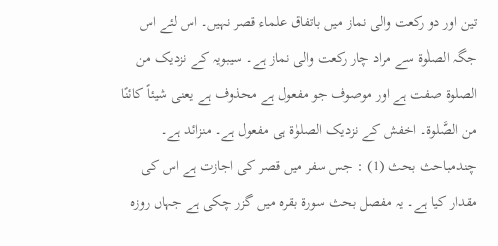تین اور دو رکعت والی نماز میں باتفاق علماء قصر نہیں۔ اس لئے اس جگہ الصلٰوۃ سے مراد چار رکعت والی نماز ہے۔ سیبویہ کے نزدیک من الصلوۃ صفت ہے اور موصوف جو مفعول ہے محذوف ہے یعنی شیئاً کائنًا من الصَّلوۃ۔ اخفش کے نزدیک الصلوٰۃ ہی مفعول ہے۔ منزائد ہے۔ چندمباحث بحث (1) : جس سفر میں قصر کی اجازت ہے اس کی مقدار کیا ہے۔ یہ مفصل بحث سورة بقرہ میں گزر چکی ہے جہاں روزہ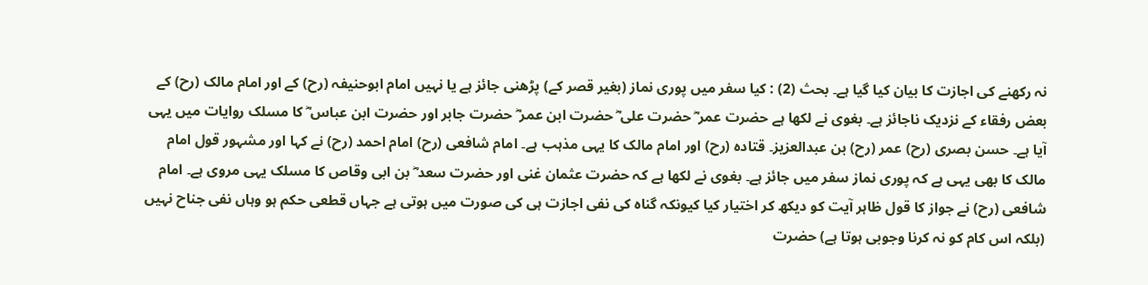نہ رکھنے کی اجازت کا بیان کیا گیا ہے۔ بحث (2) : کیا سفر میں پوری نماز (بغیر قصر کے) پڑھنی جائز ہے یا نہیں امام ابوحنیفہ (رح) کے اور امام مالک (رح) کے بعض رفقاء کے نزدیک ناجائز ہے۔ بغوی نے لکھا ہے حضرت عمر ؓ حضرت علی ؓ حضرت ابن عمر ؓ حضرت جابر اور حضرت ابن عباس ؓ کا مسلک روایات میں یہی آیا ہے۔ حسن بصری (رح) عمر (رح) بن عبدالعزیز۔ قتادہ (رح) اور امام مالک کا یہی مذہب ہے۔ امام شافعی (رح) امام احمد (رح) نے کہا اور مشہور قول امام مالک کا بھی یہی ہے کہ پوری نماز سفر میں جائز ہے۔ بغوی نے لکھا ہے کہ حضرت عثمان غنی اور حضرت سعد ؓ بن ابی وقاص کا مسلک یہی مروی ہے۔ امام شافعی (رح) نے جواز کا قول ظاہر آیت کو دیکھ کر اختیار کیا کیونکہ گناہ کی نفی اجازت ہی کی صورت میں ہوتی ہے جہاں قطعی حکم ہو وہاں نفی جناح نہیں (بلکہ اس کام کو نہ کرنا وجوبی ہوتا ہے) حضرت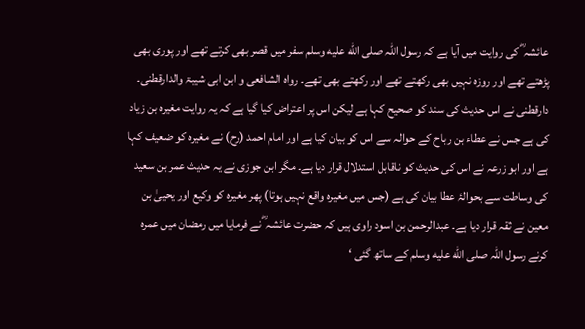عائشہ ؓ کی روایت میں آیا ہے کہ رسول اللہ صلى الله عليه وسلم سفر میں قصر بھی کرتے تھے اور پوری بھی پڑھتے تھے اور روزہ نہیں بھی رکھتے تھے اور رکھتے بھی تھے۔ رواہ الشافعی و ابن ابی شیبۃ والدارقطنی۔ دارقطنی نے اس حدیث کی سند کو صحیح کہا ہے لیکن اس پر اعتراض کیا گیا ہے کہ یہ روایت مغیرہ بن زیاد کی ہے جس نے عطاء بن رباح کے حوالہ سے اس کو بیان کیا ہے اور امام احمد (رح) نے مغیرہ کو ضعیف کہا ہے اور ابو زرعہ نے اس کی حدیث کو ناقابل استدلال قرار دیا ہے۔ مگر ابن جوزی نے یہ حدیث عمر بن سعید کی وساطت سے بحوالۂ عطا بیان کی ہے (جس میں مغیرہ واقع نہیں ہوتا) پھر مغیرہ کو وکیع اور یحییٰ بن معین نے ثقہ قرار دیا ہے۔ عبدالرحمن بن اسود راوی ہیں کہ حضرت عائشہ ؓ نے فرمایا میں رمضان میں عمرہ کرنے رسول اللہ صلى الله عليه وسلم کے ساتھ گئی ‘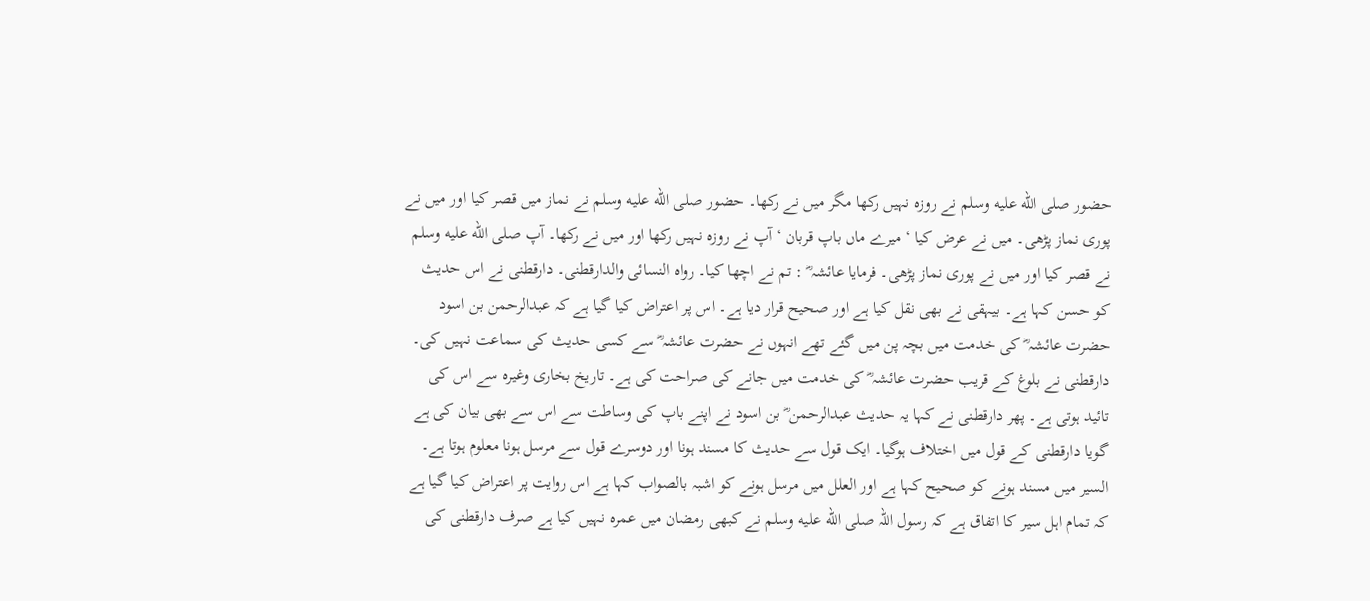حضور صلى الله عليه وسلم نے روزہ نہیں رکھا مگر میں نے رکھا۔ حضور صلى الله عليه وسلم نے نماز میں قصر کیا اور میں نے پوری نماز پڑھی۔ میں نے عرض کیا ‘ میرے ماں باپ قربان ‘ آپ نے روزہ نہیں رکھا اور میں نے رکھا۔ آپ صلى الله عليه وسلم نے قصر کیا اور میں نے پوری نماز پڑھی۔ فرمایا عائشہ ؓ : تم نے اچھا کیا۔ رواہ النسائی والدارقطنی۔ دارقطنی نے اس حدیث کو حسن کہا ہے۔ بیہقی نے بھی نقل کیا ہے اور صحیح قرار دیا ہے۔ اس پر اعتراض کیا گیا ہے کہ عبدالرحمن بن اسود حضرت عائشہ ؓ کی خدمت میں بچہ پن میں گئے تھے انہوں نے حضرت عائشہ ؓ سے کسی حدیث کی سماعت نہیں کی۔ دارقطنی نے بلوغ کے قریب حضرت عائشہ ؓ کی خدمت میں جانے کی صراحت کی ہے۔ تاریخ بخاری وغیرہ سے اس کی تائید ہوتی ہے۔ پھر دارقطنی نے کہا یہ حدیث عبدالرحمن ؓ بن اسود نے اپنے باپ کی وساطت سے اس سے بھی بیان کی ہے گویا دارقطنی کے قول میں اختلاف ہوگیا۔ ایک قول سے حدیث کا مسند ہونا اور دوسرے قول سے مرسل ہونا معلوم ہوتا ہے۔ السیر میں مسند ہونے کو صحیح کہا ہے اور العلل میں مرسل ہونے کو اشبہ بالصواب کہا ہے اس روایت پر اعتراض کیا گیا ہے کہ تمام اہل سیر کا اتفاق ہے کہ رسول اللہ صلى الله عليه وسلم نے کبھی رمضان میں عمرہ نہیں کیا ہے صرف دارقطنی کی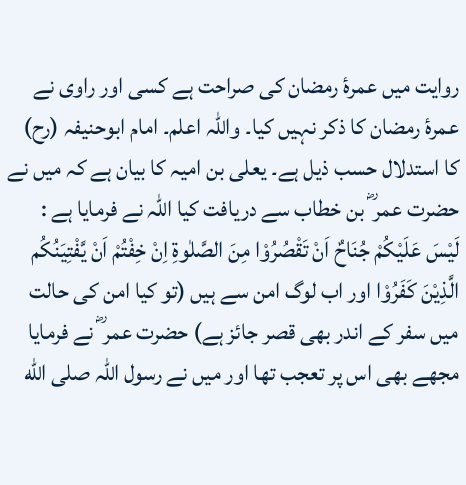روایت میں عمرۂ رمضان کی صراحت ہے کسی اور راوی نے عمرۂ رمضان کا ذکر نہیں کیا۔ واللہ اعلم۔ امام ابوحنیفہ (رح) کا استدلال حسب ذیل ہے۔ یعلی بن امیہ کا بیان ہے کہ میں نے حضرت عمر ؓ بن خطاب سے دریافت کیا اللہ نے فرمایا ہے : لَیْسَ عَلَیْکُمْ جُنَاحٌ اَنْ تَقْصُرُوْا مِنَ الصَّلٰوۃِ اِنْ خِفْتُمْ اَنْ یَّفْتِیَنُکُم الَّذِیْنَ کَفَرُوْا اور اب لوگ امن سے ہیں (تو کیا امن کی حالت میں سفر کے اندر بھی قصر جائز ہے) حضرت عمر ؓ نے فرمایا مجھے بھی اس پر تعجب تھا اور میں نے رسول اللہ صلى الله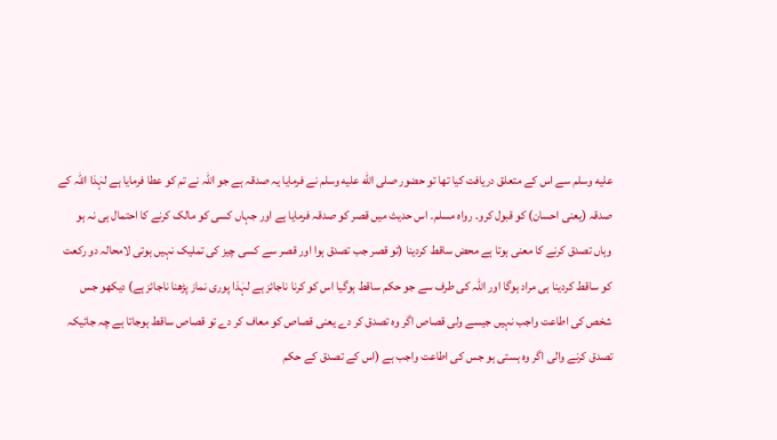عليه وسلم سے اس کے متعلق دریافت کیا تھا تو حضور صلى الله عليه وسلم نے فرمایا یہ صدقہ ہے جو اللہ نے تم کو عطا فرمایا ہے لہٰذا اللہ کے صدقہ (یعنی احسان) کو قبول کرو۔ رواہ مسلم۔ اس حدیث میں قصر کو صدقہ فرمایا ہے اور جہاں کسی کو مالک کرنے کا احتمال ہی نہ ہو وہاں تصدق کرنے کا معنی ہوتا ہے محض ساقط کردینا (تو قصر جب تصدق ہوا اور قصر سے کسی چیز کی تملیک نہیں ہوتی لامحالہ دو رکعت کو ساقط کردینا ہی مراد ہوگا اور اللہ کی طرف سے جو حکم ساقط ہوگیا اس کو کرنا ناجائز ہے لہٰذا پوری نماز پڑھنا ناجائز ہے) دیکھو جس شخص کی اطاعت واجب نہیں جیسے ولی قصاص اگر وہ تصدق کر دے یعنی قصاص کو معاف کر دے تو قصاص ساقط ہوجاتا ہے چہ جائیکہ تصدق کرنے والی اگر وہ ہستی ہو جس کی اطاعت واجب ہے (اس کے تصدق کے حکم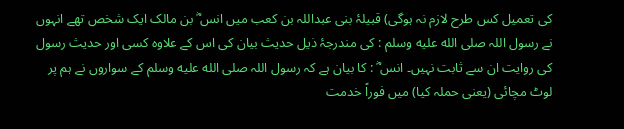کی تعمیل کس طرح لازم نہ ہوگی) قبیلۂ بنی عبداللہ بن کعب میں انس ؓ بن مالک ایک شخص تھے انہوں نے رسول اللہ صلى الله عليه وسلم : کی مندرجۂ ذیل حدیث بیان کی اس کے علاوہ کسی اور حدیث رسول کی روایت ان سے ثابت نہیں۔ انس ؓ : کا بیان ہے کہ رسول اللہ صلى الله عليه وسلم کے سواروں نے ہم پر لوٹ مچائی (یعنی حملہ کیا) میں فوراً خدمت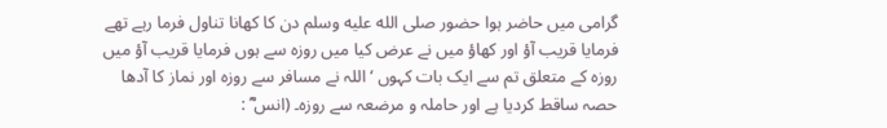گرامی میں حاضر ہوا حضور صلى الله عليه وسلم دن کا کھانا تناول فرما رہے تھے فرمایا قریب آؤ اور کھاؤ میں نے عرض کیا میں روزہ سے ہوں فرمایا قریب آؤ میں روزہ کے متعلق تم سے ایک بات کہوں ‘ اللہ نے مسافر سے روزہ اور نماز کا آدھا حصہ ساقط کردیا ہے اور حاملہ و مرضعہ سے روزہ۔ (انس ؓ :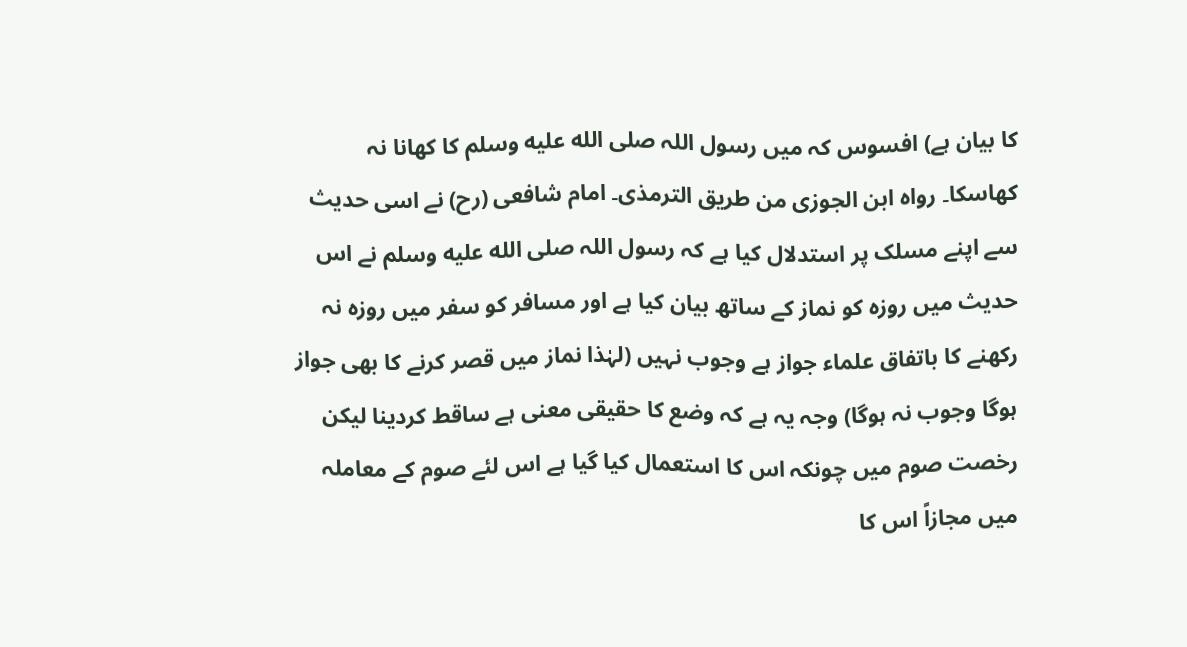کا بیان ہے) افسوس کہ میں رسول اللہ صلى الله عليه وسلم کا کھانا نہ کھاسکا۔ رواہ ابن الجوزی من طریق الترمذی۔ امام شافعی (رح) نے اسی حدیث سے اپنے مسلک پر استدلال کیا ہے کہ رسول اللہ صلى الله عليه وسلم نے اس حدیث میں روزہ کو نماز کے ساتھ بیان کیا ہے اور مسافر کو سفر میں روزہ نہ رکھنے کا باتفاق علماء جواز ہے وجوب نہیں (لہٰذا نماز میں قصر کرنے کا بھی جواز ہوگا وجوب نہ ہوگا) وجہ یہ ہے کہ وضع کا حقیقی معنی ہے ساقط کردینا لیکن رخصت صوم میں چونکہ اس کا استعمال کیا گیا ہے اس لئے صوم کے معاملہ میں مجازاً اس کا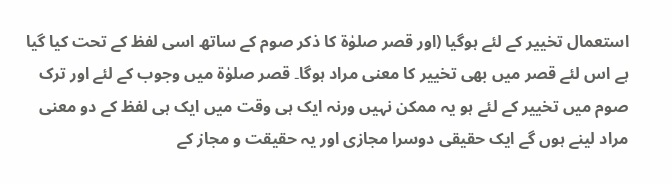استعمال تخییر کے لئے ہوگیا (اور قصر صلوٰۃ کا ذکر صوم کے ساتھ اسی لفظ کے تحت کیا گیا ہے اس لئے قصر میں بھی تخییر کا معنی مراد ہوگا۔ قصر صلوٰۃ میں وجوب کے لئے اور ترک صوم میں تخییر کے لئے ہو یہ ممکن نہیں ورنہ ایک ہی وقت میں ایک ہی لفظ کے دو معنی مراد لینے ہوں گے ایک حقیقی دوسرا مجازی اور یہ حقیقت و مجاز کے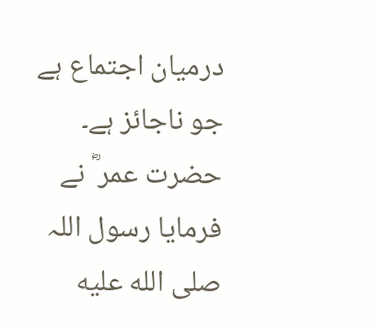درمیان اجتماع ہے جو ناجائز ہے۔ حضرت عمر ؓ نے فرمایا رسول اللہ صلى الله عليه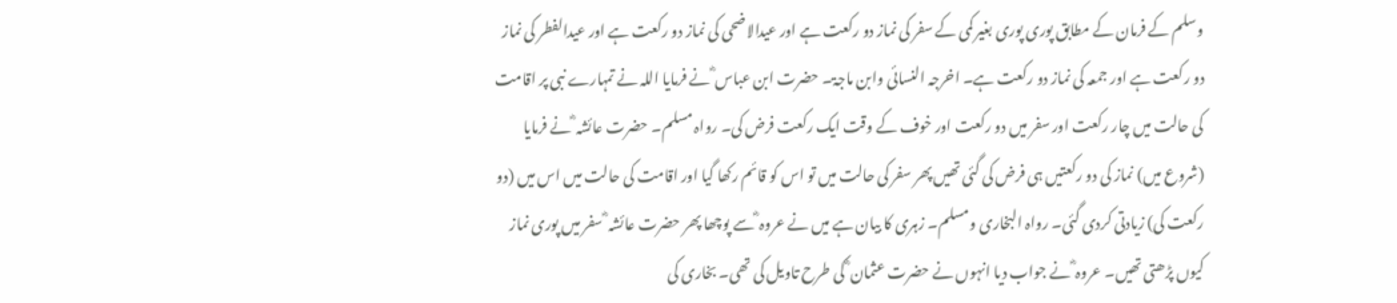وسلم کے فرمان کے مطابق پوری پوری بغیر کمی کے سفر کی نماز دو رکعت ہے اور عیدالاضحی کی نماز دو رکعت ہے اور عیدالفطر کی نماز دو رکعت ہے اور جمعہ کی نماز دو رکعت ہے۔ اخرجہ النسائی وابن ماجۃ۔ حضرت ابن عباس ؓ نے فرمایا اللہ نے تمہارے نبی پر اقامت کی حالت میں چار رکعت اور سفر میں دو رکعت اور خوف کے وقت ایک رکعت فرض کی۔ رواہ مسلم۔ حضرت عائشہ ؓ نے فرمایا (شروع میں) نماز کی دو رکعتیں ہی فرض کی گئی تھیں پھر سفر کی حالت میں تو اس کو قائم رکھا گیا اور اقامت کی حالت میں اس میں (دو رکعت کی) زیادتی کردی گئی۔ رواہ البخاری ومسلم۔ زہری کا بیان ہے میں نے عروہ ؓ سے پوچھا پھر حضرت عائشہ ؓ سفر میں پوری نماز کیوں پڑھتی تھیں۔ عروہ ؓ نے جواب دیا انہوں نے حضرت عثمان ؓ کی طرح تاویل کی تھی۔ بخاری کی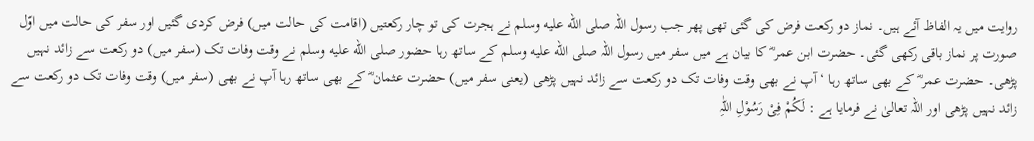روایت میں یہ الفاظ آئے ہیں۔ نماز دو رکعت فرض کی گئی تھی پھر جب رسول اللہ صلى الله عليه وسلم نے ہجرت کی تو چار رکعتیں (اقامت کی حالت میں) فرض کردی گئیں اور سفر کی حالت میں اوّل صورت پر نماز باقی رکھی گئی۔ حضرت ابن عمر ؓ کا بیان ہے میں سفر میں رسول اللہ صلى الله عليه وسلم کے ساتھ رہا حضور صلى الله عليه وسلم نے وقت وفات تک (سفر میں) دو رکعت سے زائد نہیں پڑھی۔ حضرت عمر ؓ کے بھی ساتھ رہا ‘ آپ نے بھی وقت وفات تک دو رکعت سے زائد نہیں پڑھی (یعنی سفر میں) حضرت عثمان ؓ کے بھی ساتھ رہا آپ نے بھی (سفر میں) وقت وفات تک دو رکعت سے زائد نہیں پڑھی اور اللہ تعالیٰ نے فرمایا ہے : لَکُمْ فِیْ رَسُوْلِ اللّٰہِ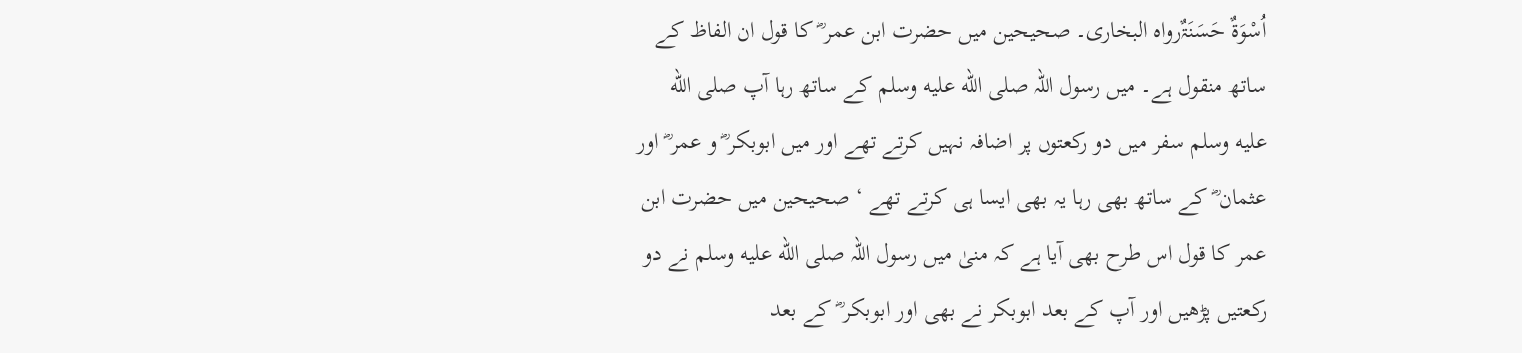اُسْوَۃٌ حَسَنَۃٌرواہ البخاری۔ صحیحین میں حضرت ابن عمر ؓ کا قول ان الفاظ کے ساتھ منقول ہے۔ میں رسول اللہ صلى الله عليه وسلم کے ساتھ رہا آپ صلى الله عليه وسلم سفر میں دو رکعتوں پر اضافہ نہیں کرتے تھے اور میں ابوبکر ؓ و عمر ؓ اور عثمان ؓ کے ساتھ بھی رہا یہ بھی ایسا ہی کرتے تھے ‘ صحیحین میں حضرت ابن عمر کا قول اس طرح بھی آیا ہے کہ منیٰ میں رسول اللہ صلى الله عليه وسلم نے دو رکعتیں پڑھیں اور آپ کے بعد ابوبکر نے بھی اور ابوبکر ؓ کے بعد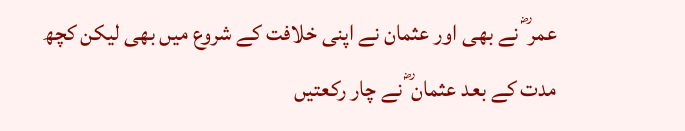عمر ؓ نے بھی اور عثمان نے اپنی خلافت کے شروع میں بھی لیکن کچھ مدت کے بعد عثمان ؓ نے چار رکعتیں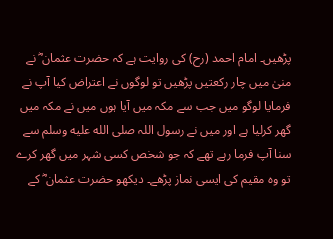پڑھیں۔ امام احمد (رح) کی روایت ہے کہ حضرت عثمان ؓ نے منیٰ میں چار رکعتیں پڑھیں تو لوگوں نے اعتراض کیا آپ نے فرمایا لوگو میں جب سے مکہ میں آیا ہوں میں نے مکہ میں گھر کرلیا ہے اور میں نے رسول اللہ صلى الله عليه وسلم سے سنا آپ فرما رہے تھے کہ جو شخص کسی شہر میں گھر کرے تو وہ مقیم کی ایسی نماز پڑھے۔ دیکھو حضرت عثمان ؓ کے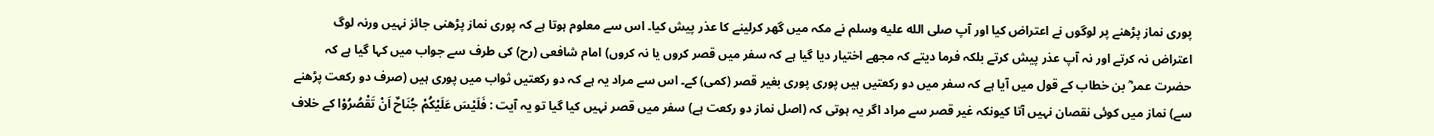پوری نماز پڑھنے پر لوگوں نے اعتراض کیا اور آپ صلى الله عليه وسلم نے مکہ میں گھر کرلینے کا عذر پیش کیا۔ اس سے معلوم ہوتا ہے کہ پوری نماز پڑھنی جائز نہیں ورنہ لوگ اعتراض نہ کرتے اور نہ آپ عذر پیش کرتے بلکہ فرما دیتے کہ مجھے اختیار دیا گیا ہے کہ سفر میں قصر کروں یا نہ کروں) امام شافعی (رح) کی طرف سے جواب میں کہا گیا ہے کہ حضرت عمر ؓ بن خطاب کے قول میں آیا ہے کہ سفر میں دو رکعتیں ہیں پوری پوری بغیر قصر (کمی) کے۔ اس سے مراد یہ ہے کہ دو رکعتیں ثواب میں پوری ہیں (صرف دو رکعت پڑھنے سے) نماز میں کوئی نقصان نہیں آتا کیونکہ غیر قصر سے مراد اگر یہ ہوتی کہ (اصل نماز دو رکعت ہے) سفر میں قصر نہیں کیا گیا تو یہ آیت : فَلَیْسَ عَلَیْکُمْ جُنَاحٌ اَنْ تَقْصُرُوْا کے خلاف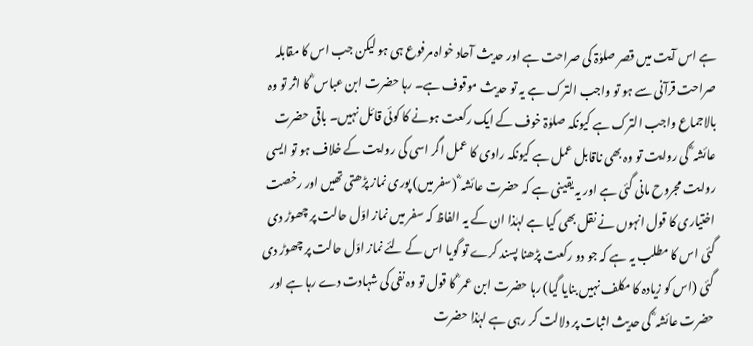ہے اس آیت میں قصر صلوٰۃ کی صراحت ہے اور حدیث آحاد خواہ مرفوع ہی ہو لیکن جب اس کا مقابلہ صراحت قرآنی سے ہو تو واجب الترک ہے یہ تو حدیث موقوف ہے۔ رہا حضرت ابن عباس ؓ کا اثر تو وہ بالاجماع واجب الترک ہے کیونکہ صلوٰۃ خوف کے ایک رکعت ہونے کا کوئی قائل نہیں۔ باقی حضرت عائشہ ؓ کی روایت تو وہ بھی ناقابل عمل ہے کیونکہ راوی کا عمل اگر اسی کی روایت کے خلاف ہو تو ایسی روایت مجروح مانی گئی ہے اور یہ یقینی ہے کہ حضرت عائشہ ؓ (سفر میں) پوری نماز پڑھتی تھیں اور رخصت اختیاری کا قول انہوں نے نقل بھی کیا ہے لہٰذا ان کے یہ الفاظ کہ سفر میں نماز اوّل حالت پر چھوڑ دی گئی اس کا مطلب یہ ہے کہ جو دو رکعت پڑھنا پسند کرے تو گویا اس کے لئے نماز اوّل حالت پر چھوڑ دی گئی (اس کو زیادہ کا مکلف نہیں بنایا گیا) رہا حضرت ابن عمر ؓ کا قول تو وہ نفی کی شہادت دے رہا ہے اور حضرت عائشہ ؓ کی حدیث اثبات پر دلالت کر رہی ہے لہٰذا حضرت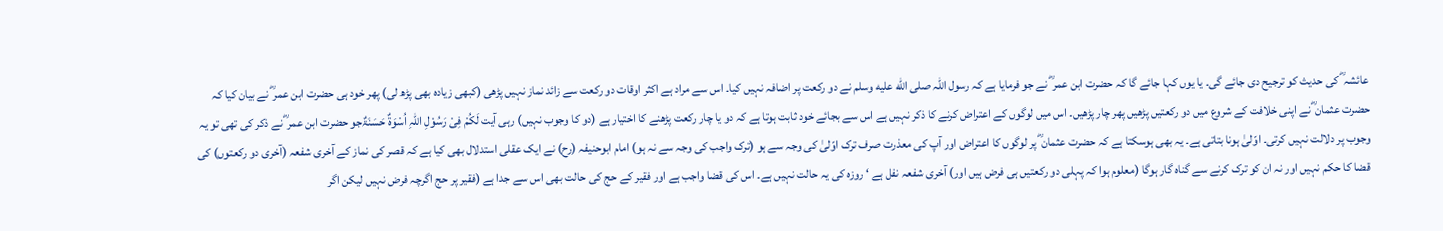عائشہ ؓ کی حدیث کو ترجیح دی جائے گی۔ یا یوں کہا جائے گا کہ حضرت ابن عمر ؓ نے جو فرمایا ہے کہ رسول اللہ صلى الله عليه وسلم نے دو رکعت پر اضافہ نہیں کیا۔ اس سے مراد ہے اکثر اوقات دو رکعت سے زائد نماز نہیں پڑھی (کبھی زیادہ بھی پڑھ لی) پھر خود ہی حضرت ابن عمر ؓ نے بیان کیا کہ حضرت عثمان ؓ نے اپنی خلافت کے شروع میں دو رکعتیں پڑھیں پھر چار پڑھیں۔ اس میں لوگوں کے اعتراض کرنے کا ذکر نہیں ہے اس سے بجائے خود ثابت ہوتا ہے کہ دو یا چار رکعت پڑھنے کا اختیار ہے (دو کا وجوب نہیں) رہی آیت لَکُمْ فِیْ رَسُوْلِ اللّٰہِ اُسْوَۃٌ حَسَنَۃٌجو حضرت ابن عمر ؓ نے ذکر کی تھی تو یہ وجوب پر دلالت نہیں کرتی۔ اوّلیٰ ہونا بتاتی ہے۔ یہ بھی ہوسکتا ہے کہ حضرت عثمان ؓ پر لوگوں کا اعتراض اور آپ کی معذرت صرف ترک اوّلیٰ کی وجہ سے ہو (ترک واجب کی وجہ سے نہ ہو) امام ابوحنیفہ (رح) نے ایک عقلی استدلال بھی کیا ہے کہ قصر کی نماز کے آخری شفعہ (آخری دو رکعتوں) کی قضا کا حکم نہیں اور نہ ان کو ترک کرنے سے گناہ گار ہوگا (معلوم ہوا کہ پہلی دو رکعتیں ہی فرض ہیں اور) آخری شفعہ نفل ہے ‘ روزہ کی یہ حالت نہیں ہے۔ اس کی قضا واجب ہے اور فقیر کے حج کی حالت بھی اس سے جدا ہے (فقیر پر حج اگرچہ فرض نہیں لیکن اگر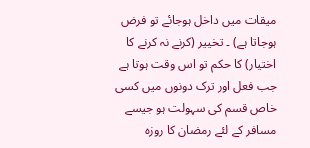میقات میں داخل ہوجائے تو فرض ہوجاتا ہے) ۔ تخییر (کرنے نہ کرنے کا اختیار) کا حکم تو اس وقت ہوتا ہے جب فعل اور ترک دونوں میں کسی خاص قسم کی سہولت ہو جیسے مسافر کے لئے رمضان کا روزہ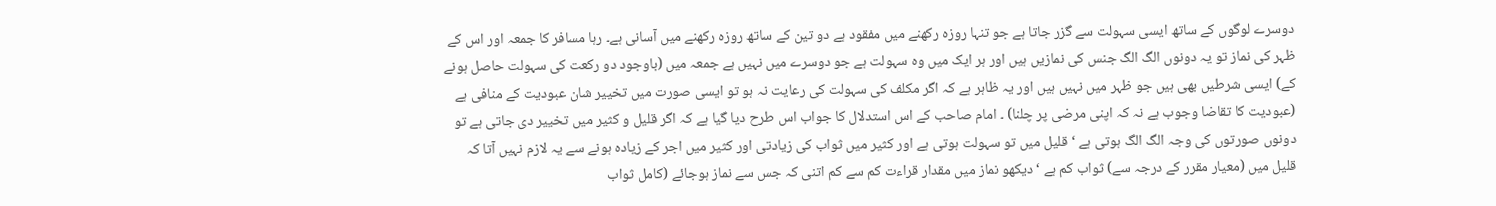دوسرے لوگوں کے ساتھ ایسی سہولت سے گزر جاتا ہے جو تنہا روزہ رکھنے میں مفقود ہے دو تین کے ساتھ روزہ رکھنے میں آسانی ہے۔ رہا مسافر کا جمعہ اور اس کے ظہر کی نماز تو یہ دونوں الگ الگ جنس کی نمازیں ہیں اور ہر ایک میں وہ سہولت ہے جو دوسرے میں نہیں ہے جمعہ میں (باوجود دو رکعت کی سہولت حاصل ہونے کے) ایسی شرطیں بھی ہیں جو ظہر میں نہیں ہیں اور یہ ظاہر ہے کہ اگر مکلف کی سہولت کی رعایت نہ ہو تو ایسی صورت میں تخییر شان عبودیت کے منافی ہے (عبودیت کا تقاضا وجوب ہے نہ کہ اپنی مرضی پر چلنا) ۔ امام صاحب کے اس استدلال کا جواب اس طرح دیا گیا ہے کہ اگر قلیل و کثیر میں تخییر دی جاتی ہے تو دونوں صورتوں کی وجہ الگ الگ ہوتی ہے ‘ قلیل میں تو سہولت ہوتی ہے اور کثیر میں ثواب کی زیادتی اور کثیر میں اجر کے زیادہ ہونے سے یہ لازم نہیں آتا کہ قلیل میں (معیار مقرر کے درجہ سے) ثواب کم ہے ‘ دیکھو نماز میں مقدار قراءت کم سے کم اتنی کہ جس سے نماز ہوجائے (کامل ثواب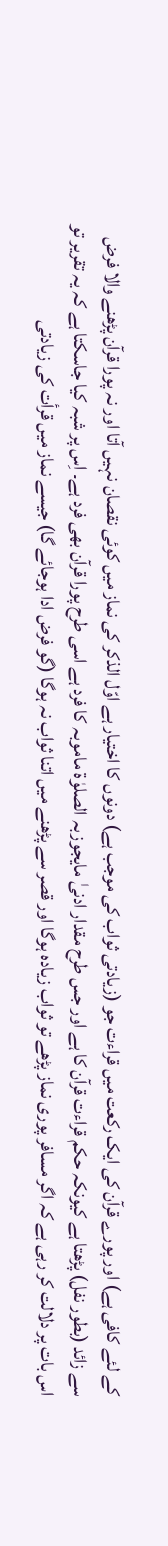کے لئے کافی ہے) اور پورے قرآن کی ایک رکعت میں قراءت جو (زیادتی ثواب کی موجب ہے) دونوں کا اختیار ہے اوّل الذکر کی نماز میں کوئی نقصان نہیں آتا اور نہ پورا قرآن پڑھنے والا فرض سے زائد (بطور نفل) پڑھتا ہے کیونکہ حکم قراءت قرآن کا ہے اور جس طرح مقدار ادنیٰ مایجوزبہ الصلوٰۃ ماموبہ کا فرد ہے اسی طرح پورا قرآن بھی فرد ہے۔ اِس پر شبہ کیا جاسکتا ہے کہ یہ تقریر تو اس بات پر دلالت کر رہی ہے کہ اگر مسافر پوری نماز پڑھے تو ثواب زیادہ ہوگا اور قصر سے پڑھنے میں اتنا ثواب نہ ہوگا (گو فرض ادا ہوجائے گا) جیسے نماز میں قرأت کی زیادتی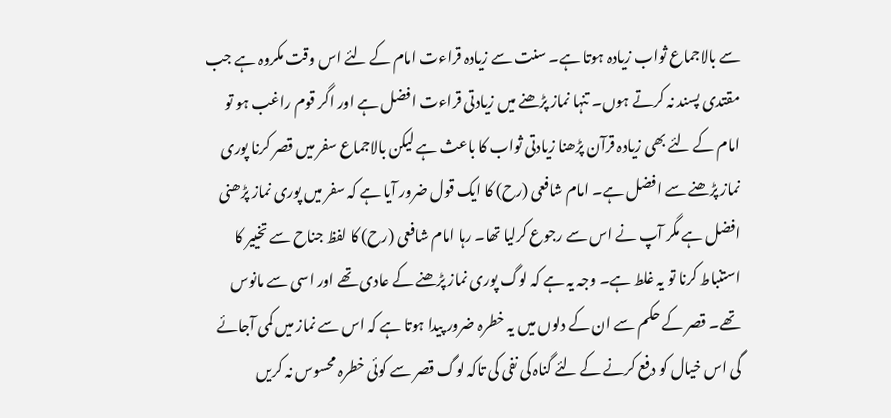سے بالاجماع ثواب زیادہ ہوتا ہے۔ سنت سے زیادہ قراءت امام کے لئے اس وقت مکروہ ہے جب مقتدی پسند نہ کرتے ہوں۔ تنہا نماز پڑھنے میں زیادتی قراءت افضل ہے اور اگر قوم راغب ہو تو امام کے لئے بھی زیادہ قرآن پڑھنا زیادتی ثواب کا باعث ہے لیکن بالاجماع سفر میں قصر کرنا پوری نماز پڑھنے سے افضل ہے۔ امام شافعی (رح) کا ایک قول ضرور آیا ہے کہ سفر میں پوری نماز پڑھنی افضل ہے مگر آپ نے اس سے رجوع کرلیا تھا۔ رہا امام شافعی (رح) کا لفظ جناح سے تخییر کا استنباط کرنا تو یہ غلط ہے۔ وجہ یہ ہے کہ لوگ پوری نماز پڑھنے کے عادی تھے اور اسی سے مانوس تھے۔ قصر کے حکم سے ان کے دلوں میں یہ خطرہ ضرور پیدا ہوتا ہے کہ اس سے نماز میں کمی آجائے گی اس خیال کو دفع کرنے کے لئے گناہ کی نفی کی تاکہ لوگ قصر سے کوئی خطرہ محسوس نہ کریں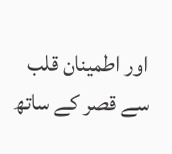اور اطمینان قلب سے قصر کے ساتھ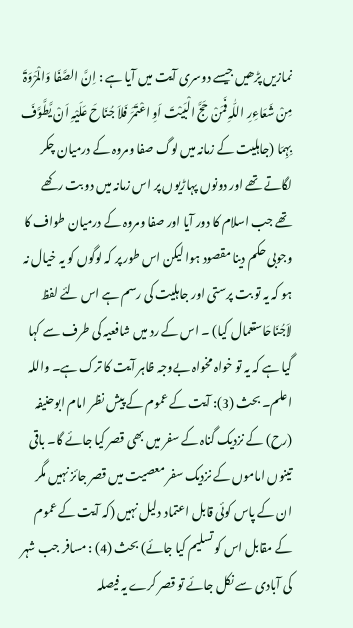نمازیں پڑھیں جیسے دوسری آیت میں آیا ہے : اِنَّ الصَّفَا وَالْمَرْوَۃَ مِنْ شَعَاءِرِ اللّٰہِ فَمَنْ حَجَّ الْبَیْتَ اَوِ اعْتَمَرَ فَلاَ جُنَاحَ عَلَیْہِ اَنْ یَّطَّوَّفَ بِہِمَا (جاہلیت کے زمانہ میں لوگ صفا ومروہ کے درمیان چکر لگاتے تھے اور دونوں پہاڑیوں پر اس زمانہ میں دو بت رکھے تھے جب اسلام کا دور آیا اور صفا ومروہ کے درمیان طواف کا وجوبی حکم دینا مقصود ہوا لیکن اس طور پر کہ لوگوں کو یہ خیال نہ ہو کہ یہ تو بت پرستی اور جاہلیت کی رسم ہے اس لئے لفظ لاَجُنَاحَاستعمال کیا) ۔ اس کے رد میں شافعیہ کی طرف سے کہا گیا ہے کہ یہ تو خواہ مخواہ بےوجہ ظاہر آیت کا ترک ہے۔ واللہ اعلم۔ بحث (3): آیت کے عموم کے پیش نظر امام ابوحنیفہ (رح) کے نزدیک گناہ کے سفر میں بھی قصر کیا جائے گا۔ باقی تینوں اماموں کے نزدیک سفر معصیت میں قصر جائز نہیں مگر ان کے پاس کوئی قابل اعتماد دلیل نہیں (کہ آیت کے عموم کے مقابل اس کو تسلیم کیا جائے) بحث (4) : مسافر جب شہر کی آبادی سے نکل جائے تو قصر کرے یہ فیصلہ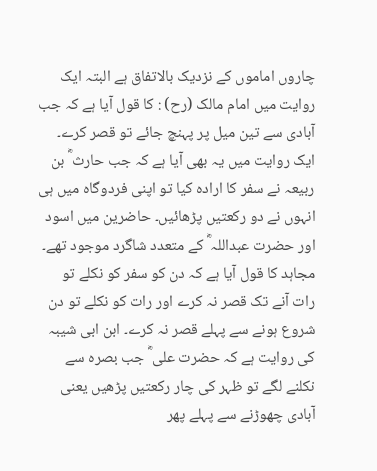چاروں اماموں کے نزدیک بالاتفاق ہے البتہ ایک روایت میں امام مالک (رح) : کا قول آیا ہے کہ جب آبادی سے تین میل پر پہنچ جائے تو قصر کرے۔ ایک روایت میں یہ بھی آیا ہے کہ جب حارث ؓ بن ربیعہ نے سفر کا ارادہ کیا تو اپنی فردوگاہ میں ہی انہوں نے دو رکعتیں پڑھائیں۔ حاضرین میں اسود اور حضرت عبداللہ ؓ کے متعدد شاگرد موجود تھے۔ مجاہد کا قول آیا ہے کہ دن کو سفر کو نکلے تو رات آنے تک قصر نہ کرے اور رات کو نکلے تو دن شروع ہونے سے پہلے قصر نہ کرے۔ ابن ابی شیبہ کی روایت ہے کہ حضرت علی ؓ جب بصرہ سے نکلنے لگے تو ظہر کی چار رکعتیں پڑھیں یعنی آبادی چھوڑنے سے پہلے پھر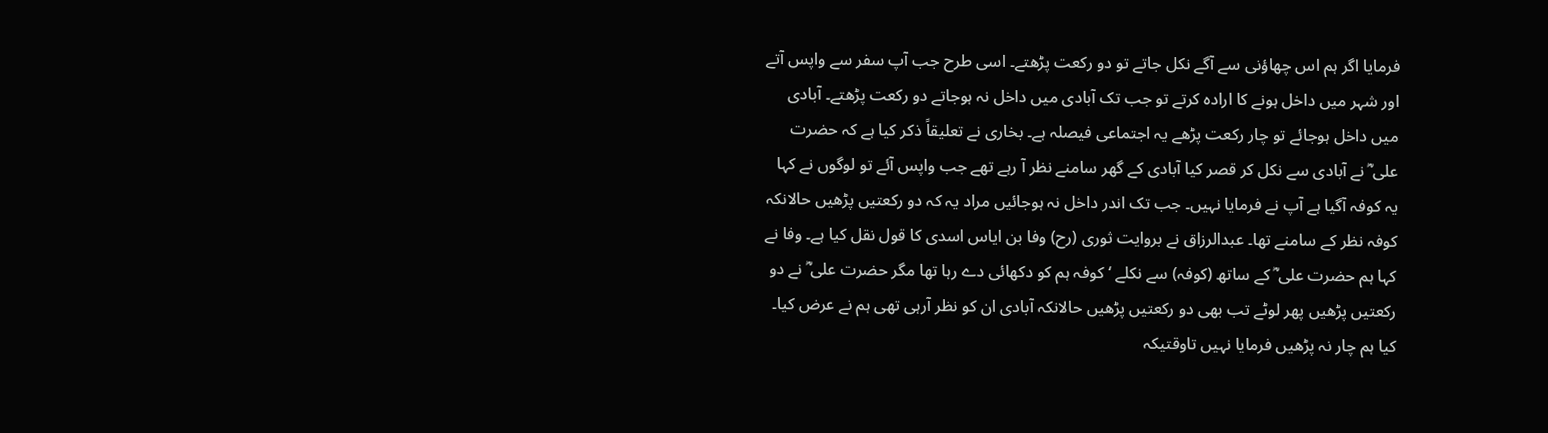فرمایا اگر ہم اس چھاؤنی سے آگے نکل جاتے تو دو رکعت پڑھتے۔ اسی طرح جب آپ سفر سے واپس آتے اور شہر میں داخل ہونے کا ارادہ کرتے تو جب تک آبادی میں داخل نہ ہوجاتے دو رکعت پڑھتے۔ آبادی میں داخل ہوجائے تو چار رکعت پڑھے یہ اجتماعی فیصلہ ہے۔ بخاری نے تعلیقاً ذکر کیا ہے کہ حضرت علی ؓ نے آبادی سے نکل کر قصر کیا آبادی کے گھر سامنے نظر آ رہے تھے جب واپس آئے تو لوگوں نے کہا یہ کوفہ آگیا ہے آپ نے فرمایا نہیں۔ جب تک اندر داخل نہ ہوجائیں مراد یہ کہ دو رکعتیں پڑھیں حالانکہ کوفہ نظر کے سامنے تھا۔ عبدالرزاق نے بروایت ثوری (رح) وفا بن ایاس اسدی کا قول نقل کیا ہے۔ وفا نے کہا ہم حضرت علی ؓ کے ساتھ (کوفہ) سے نکلے ‘ کوفہ ہم کو دکھائی دے رہا تھا مگر حضرت علی ؓ نے دو رکعتیں پڑھیں پھر لوٹے تب بھی دو رکعتیں پڑھیں حالانکہ آبادی ان کو نظر آرہی تھی ہم نے عرض کیا۔ کیا ہم چار نہ پڑھیں فرمایا نہیں تاوقتیکہ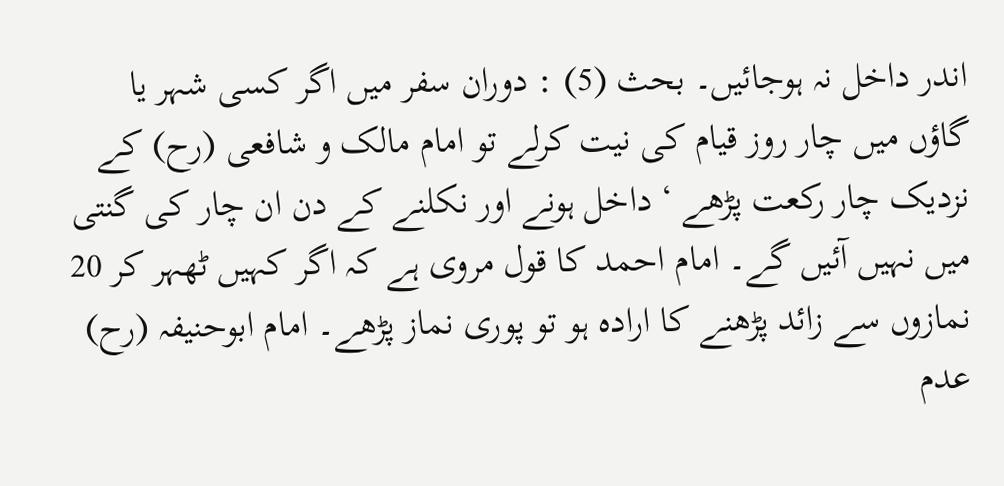اندر داخل نہ ہوجائیں۔ بحث (5) : دوران سفر میں اگر کسی شہر یا گاؤں میں چار روز قیام کی نیت کرلے تو امام مالک و شافعی (رح) کے نزدیک چار رکعت پڑھے ‘ داخل ہونے اور نکلنے کے دن ان چار کی گنتی میں نہیں آئیں گے۔ امام احمد کا قول مروی ہے کہ اگر کہیں ٹھہر کر 20 نمازوں سے زائد پڑھنے کا ارادہ ہو تو پوری نماز پڑھے۔ امام ابوحنیفہ (رح) عدم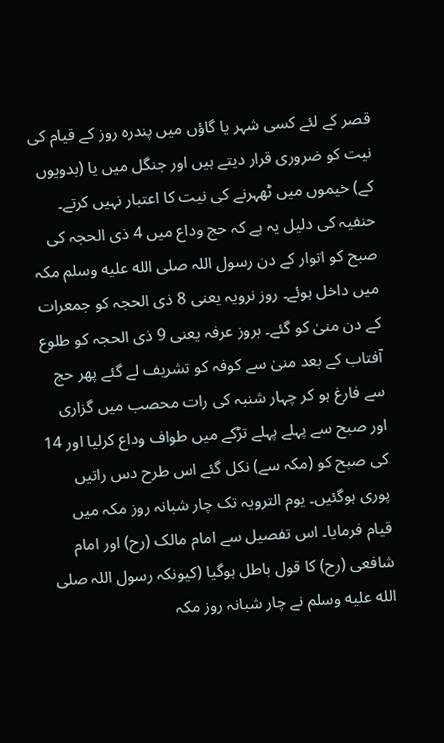قصر کے لئے کسی شہر یا گاؤں میں پندرہ روز کے قیام کی نیت کو ضروری قرار دیتے ہیں اور جنگل میں یا (بدویوں کے) خیموں میں ٹھہرنے کی نیت کا اعتبار نہیں کرتے۔ حنفیہ کی دلیل یہ ہے کہ حج وداع میں 4 ذی الحجہ کی صبح کو اتوار کے دن رسول اللہ صلى الله عليه وسلم مکہ میں داخل ہوئے۔ روز نرویہ یعنی 8 ذی الحجہ کو جمعرات کے دن منیٰ کو گئے۔ بروز عرفہ یعنی 9 ذی الحجہ کو طلوع آفتاب کے بعد منیٰ سے کوفہ کو تشریف لے گئے پھر حج سے فارغ ہو کر چہار شنبہ کی رات محصب میں گزاری اور صبح سے پہلے پہلے تڑکے میں طواف وداع کرلیا اور 14 کی صبح کو (مکہ سے) نکل گئے اس طرح دس راتیں پوری ہوگئیں۔ یوم الترویہ تک چار شبانہ روز مکہ میں قیام فرمایا۔ اس تفصیل سے امام مالک (رح) اور امام شافعی (رح) کا قول باطل ہوگیا (کیونکہ رسول اللہ صلى الله عليه وسلم نے چار شبانہ روز مکہ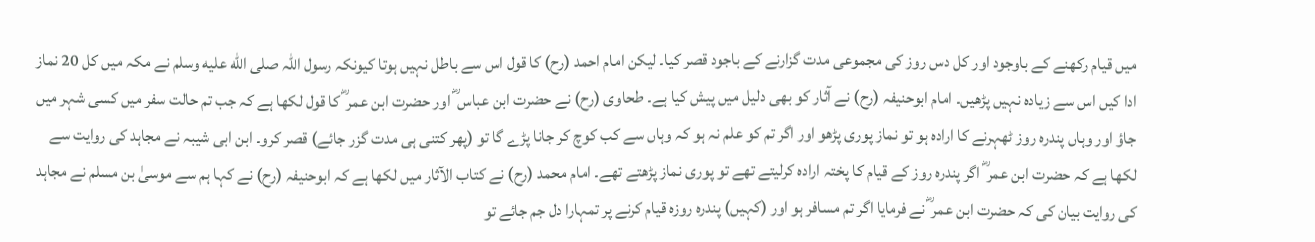میں قیام رکھنے کے باوجود اور کل دس روز کی مجموعی مدت گزارنے کے باجود قصر کیا۔ لیکن امام احمد (رح) کا قول اس سے باطل نہیں ہوتا کیونکہ رسول اللہ صلى الله عليه وسلم نے مکہ میں کل 20 نماز ادا کیں اس سے زیادہ نہیں پڑھیں۔ امام ابوحنیفہ (رح) نے آثار کو بھی دلیل میں پیش کیا ہے۔ طحاوی (رح) نے حضرت ابن عباس ؓ اور حضرت ابن عمر ؓ کا قول لکھا ہے کہ جب تم حالت سفر میں کسی شہر میں جاؤ اور وہاں پندرہ روز ٹھہرنے کا ارادہ ہو تو نماز پوری پڑھو اور اگر تم کو علم نہ ہو کہ وہاں سے کب کوچ کر جانا پڑے گا تو (پھر کتنی ہی مدت گزر جائے) قصر کرو۔ ابن ابی شیبہ نے مجاہد کی روایت سے لکھا ہے کہ حضرت ابن عمر ؓ اگر پندرہ روز کے قیام کا پختہ ارادہ کرلیتے تھے تو پوری نماز پڑھتے تھے۔ امام محمد (رح) نے کتاب الآثار میں لکھا ہے کہ ابوحنیفہ (رح) نے کہا ہم سے موسیٰ بن مسلم نے مجاہد کی روایت بیان کی کہ حضرت ابن عمر ؓ نے فرمایا اگر تم مسافر ہو اور (کہیں) پندرہ روزہ قیام کرنے پر تمہارا دل جم جائے تو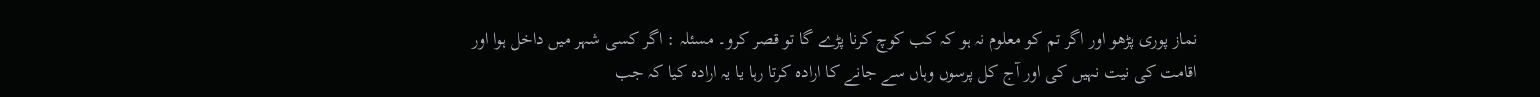نماز پوری پڑھو اور اگر تم کو معلوم نہ ہو کہ کب کوچ کرنا پڑے گا تو قصر کرو۔ مسئلہ : اگر کسی شہر میں داخل ہوا اور اقامت کی نیت نہیں کی اور آج کل پرسوں وہاں سے جانے کا ارادہ کرتا رہا یا یہ ارادہ کیا کہ جب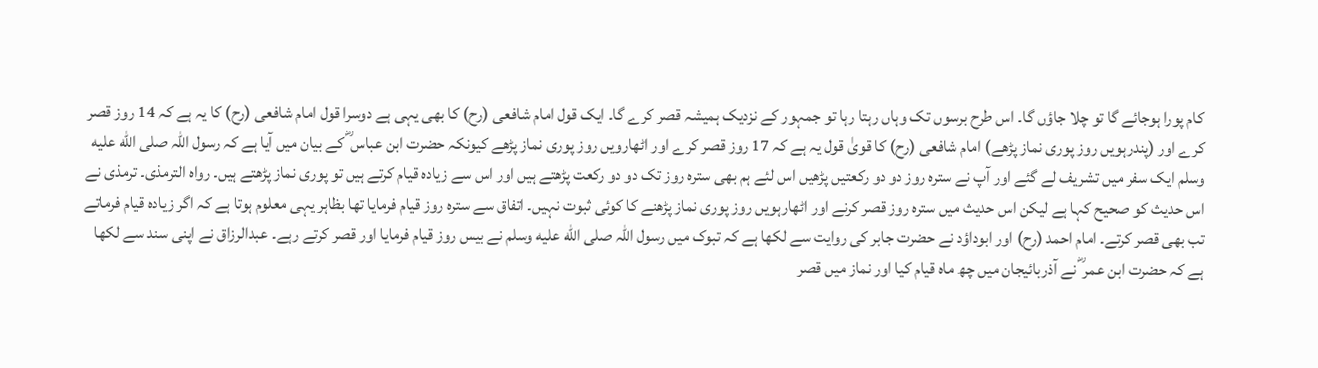کام پورا ہوجائے گا تو چلا جاؤں گا۔ اس طرح برسوں تک وہاں رہتا رہا تو جمہور کے نزدیک ہمیشہ قصر کرے گا۔ ایک قول امام شافعی (رح) کا بھی یہی ہے دوسرا قول امام شافعی (رح) کا یہ ہے کہ 14 روز قصر کرے اور (پندرہویں روز پوری نماز پڑھے) امام شافعی (رح) کا قویٰ قول یہ ہے کہ 17 روز قصر کرے اور اٹھارویں روز پوری نماز پڑھے کیونکہ حضرت ابن عباس ؓ کے بیان میں آیا ہے کہ رسول اللہ صلى الله عليه وسلم ایک سفر میں تشریف لے گئے اور آپ نے سترہ روز دو دو رکعتیں پڑھیں اس لئے ہم بھی سترہ روز تک دو دو رکعت پڑھتے ہیں اور اس سے زیادہ قیام کرتے ہیں تو پوری نماز پڑھتے ہیں۔ رواہ الترمذی۔ ترمذی نے اس حدیث کو صحیح کہا ہے لیکن اس حدیث میں سترہ روز قصر کرنے اور اٹھارہویں روز پوری نماز پڑھنے کا کوئی ثبوت نہیں۔ اتفاق سے سترہ روز قیام فرمایا تھا بظاہر یہی معلوم ہوتا ہے کہ اگر زیادہ قیام فرماتے تب بھی قصر کرتے۔ امام احمد (رح) اور ابوداؤد نے حضرت جابر کی روایت سے لکھا ہے کہ تبوک میں رسول اللہ صلى الله عليه وسلم نے بیس روز قیام فرمایا اور قصر کرتے رہے۔ عبدالرزاق نے اپنی سند سے لکھا ہے کہ حضرت ابن عمر ؓ نے آذربائیجان میں چھ ماہ قیام کیا اور نماز میں قصر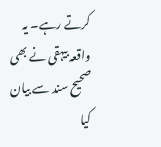کرتے رہے۔ یہ واقعہ بیہقی نے بھی صحیح سند سے بیان کیا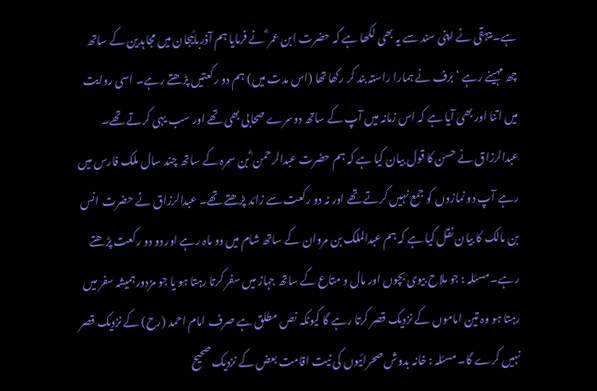ہے۔ بیہقی نے اپنی سند سے یہ بھی لکھا ہے کہ حضرت ابن عمر ؓ نے فرمایا ہم آذربائیجان میں مجاہدین کے ساتھ چھ مہینے رہے ‘ برف نے ہمارا راستہ بند کر رکھا تھا (اس مدت میں) ہم دو رکعتیں پڑھتے رہے۔ اسی روایت میں اتنا اور بھی آیا ہے کہ اس زمانہ میں آپ کے ساتھ دوسرے صحابی بھی تھے اور سب یہی کرتے تھے۔ عبدالرزاق نے حسن کا قول بیان کیا ہے کہ ہم حضرت عبدالرحمن ؓ بن سمرہ کے ساتھ چند سال ملک فارس میں رہے آپ دو نمازوں کو جمع نہیں کرتے تھے اور نہ دو رکعت سے زائد پڑھتے تھے۔ عبدالرزاق نے حضرت انس بن مالک کا بیان نقل کیا ہے کہ ہم عبدالملک بن مروان کے ساتھ شام میں دو ماہ رہے اور دو دو رکعت پڑھتے رہے۔ مسئلہ : جو ملاح بیوی بچوں اور مال و متاع کے ساتھ جہاز میں سفر کرتا رہتا ہو یا جو مزدور ہمیشہ سفر میں رہتا ہو وہ تین اماموں کے نزدیک قصر کرتا رہے گا کیونکہ نص مطلق ہے صرف امام احمد (رح) کے نزدیک قصر نہیں کرے گا۔ مسئلہ : خانہ بدوش صحرائیوں کی نیت اقامت بعض کے نزدیک صحیح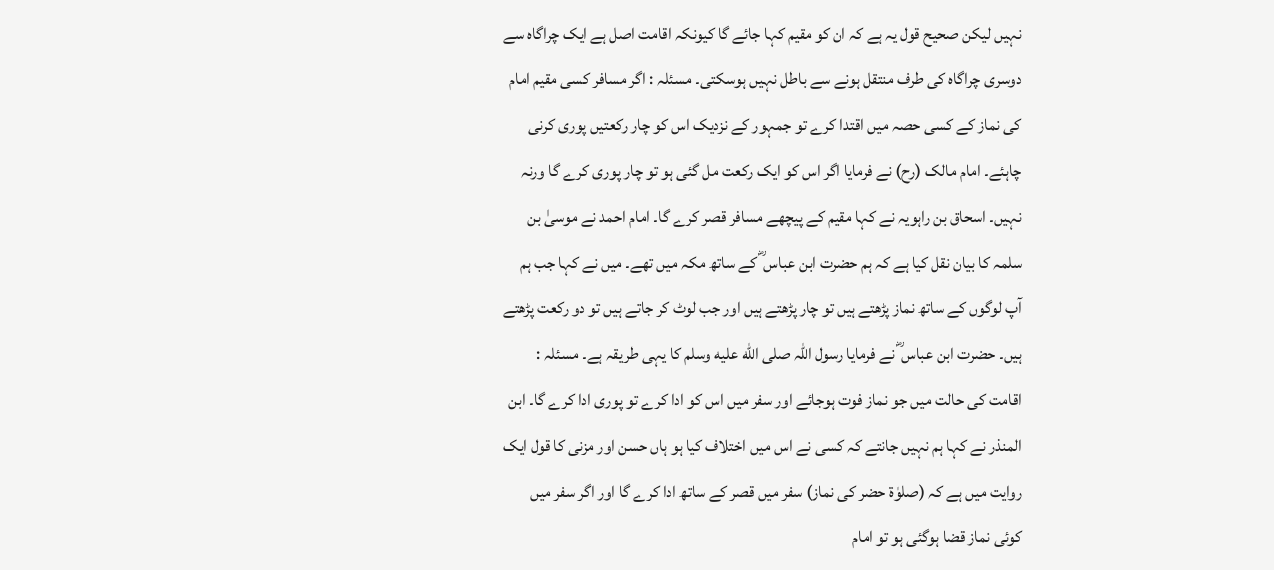نہیں لیکن صحیح قول یہ ہے کہ ان کو مقیم کہا جائے گا کیونکہ اقامت اصل ہے ایک چراگاہ سے دوسری چراگاہ کی طرف منتقل ہونے سے باطل نہیں ہوسکتی۔ مسئلہ : اگر مسافر کسی مقیم امام کی نماز کے کسی حصہ میں اقتدا کرے تو جمہور کے نزدیک اس کو چار رکعتیں پوری کرنی چاہئے۔ امام مالک (رح) نے فرمایا اگر اس کو ایک رکعت مل گئی ہو تو چار پوری کرے گا ورنہ نہیں۔ اسحاق بن راہویہ نے کہا مقیم کے پیچھے مسافر قصر کرے گا۔ امام احمد نے موسیٰ بن سلمہ کا بیان نقل کیا ہے کہ ہم حضرت ابن عباس ؓ کے ساتھ مکہ میں تھے۔ میں نے کہا جب ہم آپ لوگوں کے ساتھ نماز پڑھتے ہیں تو چار پڑھتے ہیں اور جب لوٹ کر جاتے ہیں تو دو رکعت پڑھتے ہیں۔ حضرت ابن عباس ؓ نے فرمایا رسول اللہ صلى الله عليه وسلم کا یہی طریقہ ہے۔ مسئلہ : اقامت کی حالت میں جو نماز فوت ہوجائے اور سفر میں اس کو ادا کرے تو پوری ادا کرے گا۔ ابن المنذر نے کہا ہم نہیں جانتے کہ کسی نے اس میں اختلاف کیا ہو ہاں حسن اور مزنی کا قول ایک روایت میں ہے کہ (صلوٰۃ حضر کی نماز) سفر میں قصر کے ساتھ ادا کرے گا اور اگر سفر میں کوئی نماز قضا ہوگئی ہو تو امام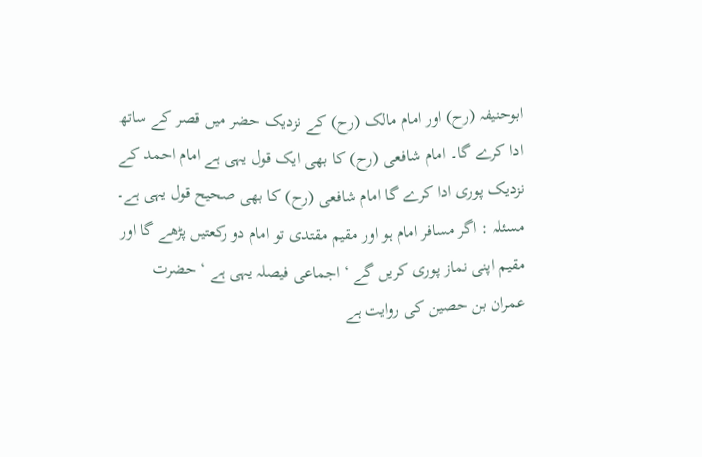ابوحنیفہ (رح) اور امام مالک (رح) کے نزدیک حضر میں قصر کے ساتھ ادا کرے گا۔ امام شافعی (رح) کا بھی ایک قول یہی ہے امام احمد کے نزدیک پوری ادا کرے گا امام شافعی (رح) کا بھی صحیح قول یہی ہے۔ مسئلہ : اگر مسافر امام ہو اور مقیم مقتدی تو امام دو رکعتیں پڑھے گا اور مقیم اپنی نماز پوری کریں گے ‘ اجماعی فیصلہ یہی ہے ‘ حضرت عمران بن حصین کی روایت ہے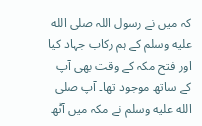کہ میں نے رسول اللہ صلى الله عليه وسلم کے ہم رکاب جہاد کیا اور فتح مکہ کے وقت بھی آپ کے ساتھ موجود تھا۔ آپ صلى الله عليه وسلم نے مکہ میں آٹھ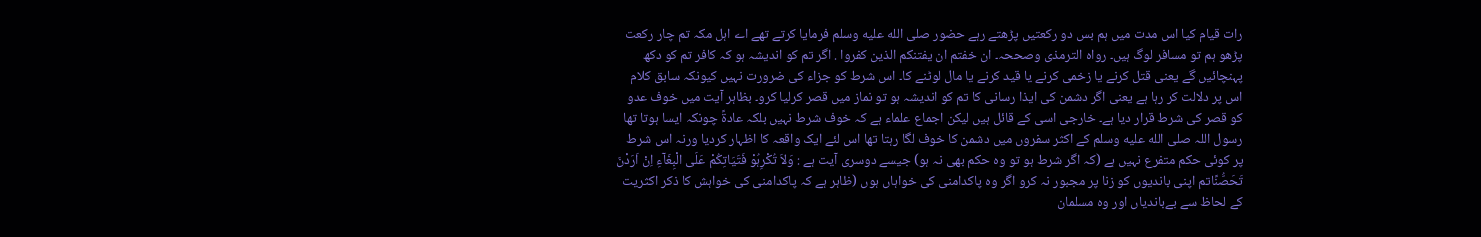رات قیام کیا اس مدت میں ہم بس دو رکعتیں پڑھتے رہے حضور صلى الله عليه وسلم فرمایا کرتے تھے اے اہل مکہ تم چار رکعت پڑھو ہم تو مسافر لوگ ہیں۔ رواہ الترمذی وصححہ۔ ان خفتم ان یفتنکم الذین کفروا . اگر تم کو اندیشہ ہو کہ کافر تم کو دکھ پہنچائیں گے یعنی قتل کرنے یا زخمی کرنے یا قید کرنے یا مال لوٹنے کا۔ اس شرط کو جزاء کی ضرورت نہیں کیونکہ سابق کلام اس پر دلالت کر رہا ہے یعنی اگر دشمن کی ایذا رسانی کا تم کو اندیشہ ہو تو نماز میں قصر کرلیا کرو۔ بظاہر آیت میں خوف عدو کو قصر کی شرط قرار دیا ہے۔ خارجی اسی کے قائل ہیں لیکن اجماع علماء ہے کہ خوف شرط نہیں بلکہ عادۃً چونکہ ایسا ہوتا تھا رسول اللہ صلى الله عليه وسلم کے اکثر سفروں میں دشمن کا خوف لگا رہتا تھا اس لئے ایک واقعہ کا اظہار کردیا ورنہ اس شرط پر کوئی حکم متفرع نہیں ہے (کہ اگر شرط ہو تو وہ حکم بھی نہ ہو) جیسے دوسری آیت ہے : وَلاَ تُکْرِہُوْ فَتَیَاتِکُمْ عَلَی الْبِغَآءِ اِنْ اَرَدْنَ تَحَصُّنًاتم اپنی باندیوں کو زنا پر مجبور نہ کرو اگر وہ پاکدامنی کی خواہاں ہوں (ظاہر ہے کہ پاکدامنی کی خواہش کا ذکر اکثریت کے لحاظ سے بےباندیاں اور وہ مسلمان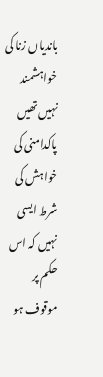باندیاں زنا کی خواہشمند نہیں تھیں پاکدامنی کی خواہش کی شرط ایسی نہیں کہ اس حکم پر موقوف ہو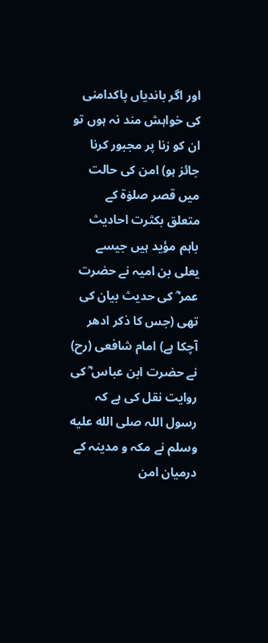اور اگر باندیاں پاکدامنی کی خواہش مند نہ ہوں تو ان کو زنا پر مجبور کرنا جائز ہو) امن کی حالت میں قصر صلوٰۃ کے متعلق بکثرت احادیث باہم مؤید ہیں جیسے یعلی بن امیہ نے حضرت عمر ؓ کی حدیث بیان کی تھی (جس کا ذکر ادھر آچکا ہے) امام شافعی (رح) نے حضرت ابن عباس ؓ کی روایت نقل کی ہے کہ رسول اللہ صلى الله عليه وسلم نے مکہ و مدینہ کے درمیان امن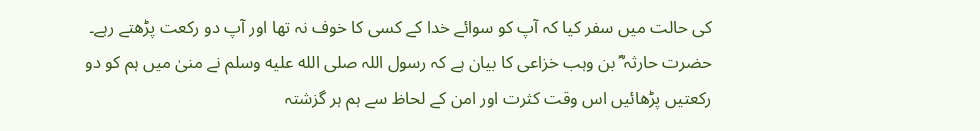کی حالت میں سفر کیا کہ آپ کو سوائے خدا کے کسی کا خوف نہ تھا اور آپ دو رکعت پڑھتے رہے۔ حضرت حارثہ ؓ بن وہب خزاعی کا بیان ہے کہ رسول اللہ صلى الله عليه وسلم نے منیٰ میں ہم کو دو رکعتیں پڑھائیں اس وقت کثرت اور امن کے لحاظ سے ہم ہر گزشتہ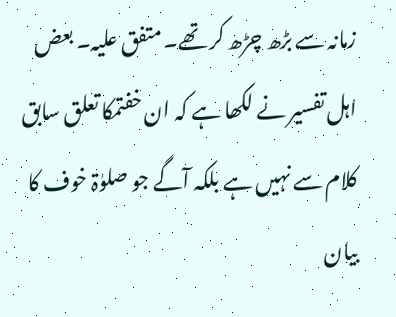زمانہ سے بڑھ چڑھ کر تھے۔ متفق علیہ۔ بعض اہل تفسیر نے لکھا ہے کہ ان خفتمکا تعلق سابق کلام سے نہیں ہے بلکہ آگے جو صلوٰۃ خوف کا بیان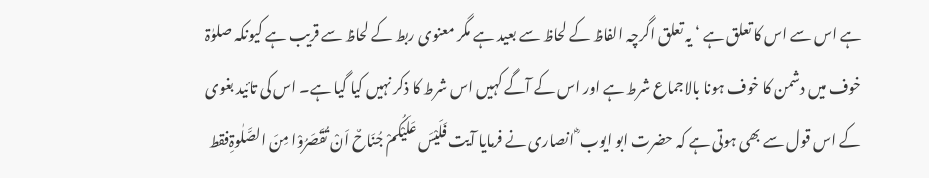ہے اس سے اس کا تعلق ہے ‘ یہ تعلق اگرچہ الفاظ کے لحاظ سے بعید ہے مگر معنوی ربط کے لحاظ سے قریب ہے کیونکہ صلوٰۃ خوف میں دشمن کا خوف ہونا بالاجماع شرط ہے اور اس کے آگے کہیں اس شرط کا ذکر نہیں کیا گیا ہے۔ اس کی تائید بغوی کے اس قول سے بھی ہوتی ہے کہ حضرت ابو ایوب ؓ انصاری نے فرمایا آیت فَلَیْسَ عَلَیْکُمْ جُنَاحٌ اَنْ تُقَصَرُوْا مِنَ الصَّلٰوۃِفقط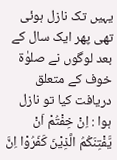یہیں تک نازل ہوئی تھی پھر ایک سال کے بعد لوگوں نے صلوٰۃ خوف کے متعلق دریافت کیا تو نازل ہوا : اِنْ خِفْتُمْ اَنْ یَّفْتِنَکُمُ الَّذِیْنَ کَفَرُوْا اِنَّ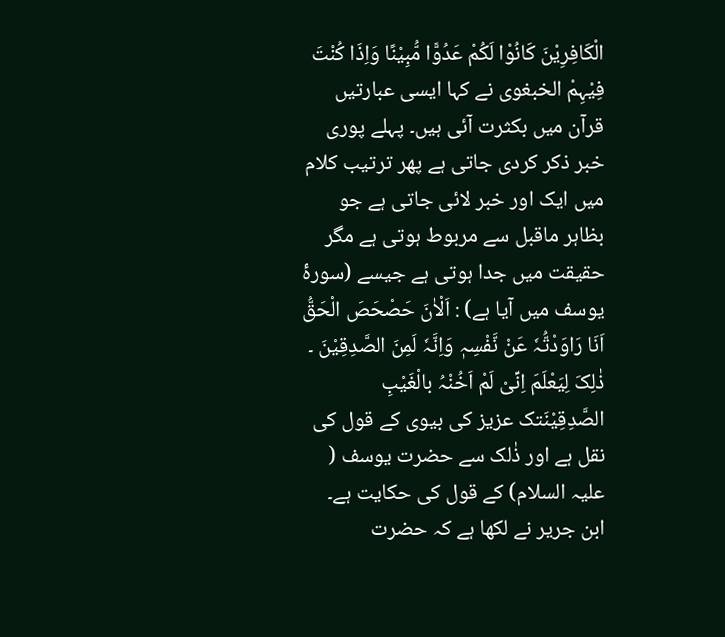الْکَافِرِیْنَ کَانُوْا لَکُمْ عَدُوًّا مُّبِیْنًا وَاِذَا کُنْتَ فِیْہِمْ الخبغوی نے کہا ایسی عبارتیں قرآن میں بکثرت آئی ہیں۔ پہلے پوری خبر ذکر کردی جاتی ہے پھر ترتیب کلام میں ایک اور خبر لائی جاتی ہے جو بظاہر ماقبل سے مربوط ہوتی ہے مگر حقیقت میں جدا ہوتی ہے جیسے (سورۂ یوسف میں آیا ہے) : اَلْاٰنَ حَصْحَصَ الْحَقُّ اَنَا رَاوَدْتُّہٗ عَنْ نَّفْسِہٖ وَاِنَّہٗ لَمِنَ الصَّدِقِیْنَ ۔ ذٰلِکَ لِیَعْلَمَ اِنِّیْ لَمْ اَخُنْہُ بالْغَیْبِ الصَّدِقِیْنَتک عزیز کی بیوی کے قول کی نقل ہے اور ذٰلک سے حضرت یوسف ( علیہ السلام) کے قول کی حکایت ہے۔ ابن جریر نے لکھا ہے کہ حضرت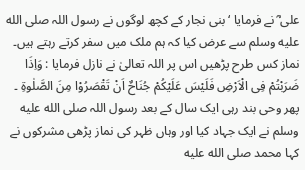علی ؓ نے فرمایا ‘ بنی نجار کے کچھ لوگوں نے رسول اللہ صلى الله عليه وسلم سے عرض کیا کہ ہم ملک میں سفر کرتے رہتے ہیں۔ نماز کس طرح پڑھیں اس پر اللہ تعالیٰ نے نازل فرمایا : وَاِذَا ضَرَبْتُمْ فِی الْاَرْضِ فَلَیْسَ عَلَیْکُمْ جُنَاحٌ اَنْ تَقْصَرُوْا مِنَ الصَّلٰوۃِ ۔ پھر وحی بند رہی ایک سال کے بعد رسول اللہ صلى الله عليه وسلم نے ایک جہاد کیا اور وہاں ظہر کی نماز پڑھی مشرکوں نے کہا محمد صلى الله عليه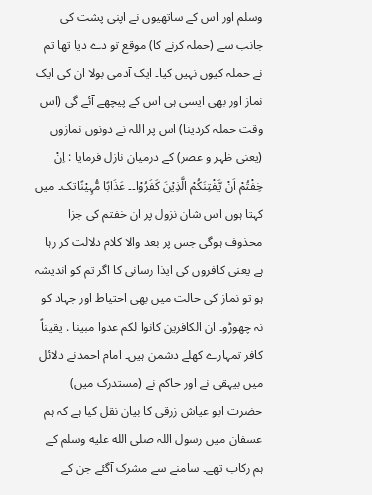وسلم اور اس کے ساتھیوں نے اپنی پشت کی جانب سے (حملہ کرنے کا) موقع تو دے دیا تھا تم نے حملہ کیوں نہیں کیا۔ ایک آدمی بولا ان کی ایک نماز اور بھی ایسی ہی اس کے پیچھے آئے گی (اس وقت حملہ کردینا) اس پر اللہ نے دونوں نمازوں (یعنی ظہر و عصر) کے درمیان نازل فرمایا : اِنْ خِفْتُمْ اَنْ یَّفْتِنَکُمْ الَّذِیْنَ کَفَرُوْا۔۔ عَذَابًا مُّہِیْنًاتک۔ میں کہتا ہوں اس شان نزول پر ان خفتم کی جزا محذوف ہوگی جس پر بعد والا کلام دلالت کر رہا ہے یعنی کافروں کی ایذا رسانی کا اگر تم کو اندیشہ ہو تو نماز کی حالت میں بھی احتیاط اور جہاد کو نہ چھوڑو۔ ان الکافرین کانوا لکم عدوا مبینا . یقیناً کافر تمہارے کھلے دشمن ہیں۔ امام احمدنے دلائل میں بیہقی نے اور حاکم نے (مستدرک میں) حضرت ابو عیاش زرقی کا بیان نقل کیا ہے کہ ہم عسفان میں رسول اللہ صلى الله عليه وسلم کے ہم رکاب تھے۔ سامنے سے مشرک آگئے جن کے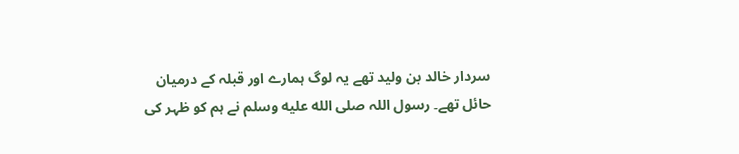سردار خالد بن ولید تھے یہ لوگ ہمارے اور قبلہ کے درمیان حائل تھے۔ رسول اللہ صلى الله عليه وسلم نے ہم کو ظہر کی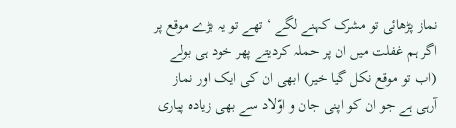نماز پڑھائی تو مشرک کہنے لگے ‘ تھے تو یہ بڑے موقع پر اگر ہم غفلت میں ان پر حملہ کردیتے پھر خود ہی بولے (اب تو موقع نکل گیا خیر) ابھی ان کی ایک اور نماز آرہی ہے جو ان کو اپنی جان و اوّلاد سے بھی زیادہ پیاری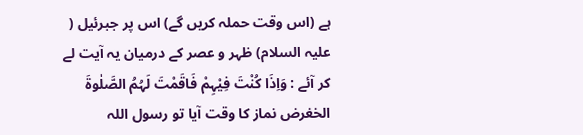ہے (اس وقت حملہ کریں گے) اس پر جبرئیل ( علیہ السلام) ظہر و عصر کے درمیان یہ آیت لے کر آئے : وَاِذَا کُنْتَ فِیْہِمْ فَاقَمْتَ لَہُمُ الصَّلٰوۃَ الخغرض نماز کا وقت آیا تو رسول اللہ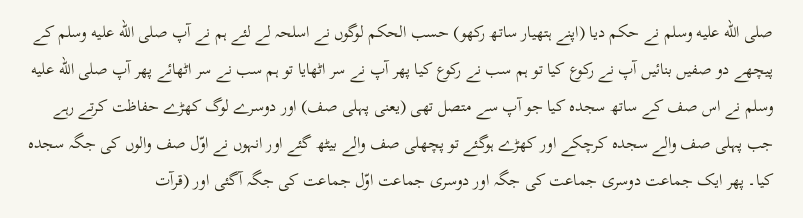صلى الله عليه وسلم نے حکم دیا (اپنے ہتھیار ساتھ رکھو) حسب الحکم لوگوں نے اسلحہ لے لئے ہم نے آپ صلى الله عليه وسلم کے پیچھے دو صفیں بنائیں آپ نے رکوع کیا تو ہم سب نے رکوع کیا پھر آپ نے سر اٹھایا تو ہم سب نے سر اٹھائے پھر آپ صلى الله عليه وسلم نے اس صف کے ساتھ سجدہ کیا جو آپ سے متصل تھی (یعنی پہلی صف) اور دوسرے لوگ کھڑے حفاظت کرتے رہے جب پہلی صف والے سجدہ کرچکے اور کھڑے ہوگئے تو پچھلی صف والے بیٹھ گئے اور انہوں نے اوّل صف والوں کی جگہ سجدہ کیا۔ پھر ایک جماعت دوسری جماعت کی جگہ اور دوسری جماعت اوّل جماعت کی جگہ آگئی اور (قرآت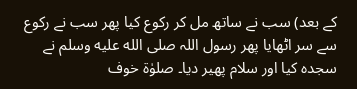کے بعد) سب نے ساتھ مل کر رکوع کیا پھر سب نے رکوع سے سر اٹھایا پھر رسول اللہ صلى الله عليه وسلم نے سجدہ کیا اور سلام پھیر دیا۔ صلوٰۃ خوف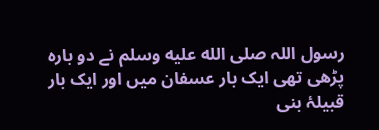رسول اللہ صلى الله عليه وسلم نے دو بارہ پڑھی تھی ایک بار عسفان میں اور ایک بار قبیلۂ بنی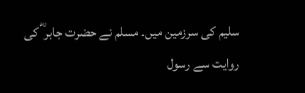سلیم کی سرزمین میں۔ مسلم نے حضرت جابر ؓ کی روایت سے رسول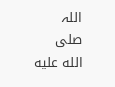اللہ صلى الله عليه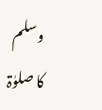وسلم کا صلوٰۃ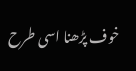خوف پڑھنا اسی طرح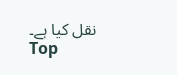نقل کیا ہے۔
Top